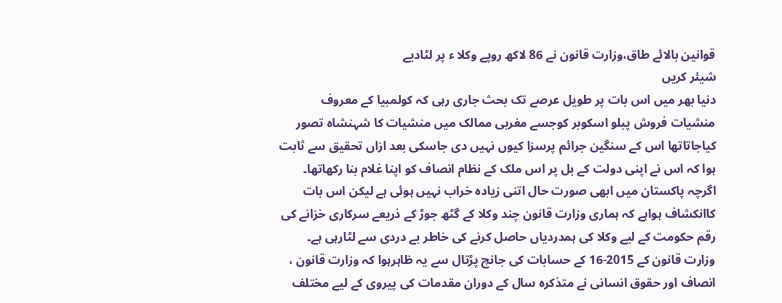قوانین بالائے طاق،وزارت قانون نے 86 لاکھ روپے وکلا ء پر لٹادیے
شیئر کریں
دنیا بھر میں اس بات پر طویل عرصے تک بحث جاری رہی کہ کولمبیا کے معروف منشیات فروش پبلو اسکوبر کوجسے مغربی ممالک میں منشیات کا شہنشاہ تصور کیاجاتاتھا اس کے سنگین جرائم پرسزا کیوں نہیں دی جاسکی بعد ازاں تحقیق سے ثابت ہوا کہ اس نے اپنی دولت کے بل پر اس ملک کے نظام انصاف کو اپنا غلام بنا رکھاتھا۔
اگرچہ پاکستان میں ابھی صورت حال اتنی زیادہ خراب نہیں ہوئی ہے لیکن اس بات کاانکشاف ہواہے کہ ہماری وزارت قانون چند وکلا کے گٹھ جوڑ کے ذریعے سرکاری خزانے کی رقم حکومت کے لیے وکلا کی ہمدردیاں حاصل کرنے کی خاطر بے دردی سے لٹارہی ہے۔
وزارت قانون کے 2015-16 کے حسابات کی جانچ پڑتال سے یہ ظاہرہوا کہ وزارت قانون ، انصاف اور حقوق انسانی نے متذکرہ سال کے دوران مقدمات کی پیروی کے لیے مختلف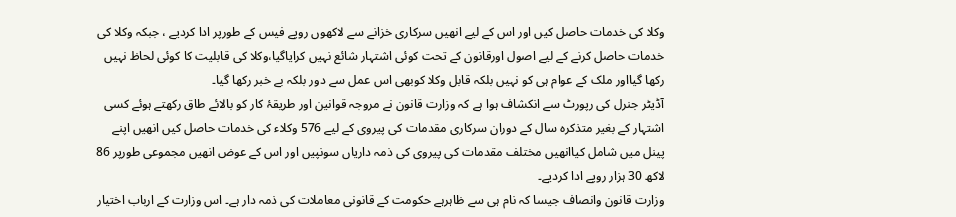وکلا کی خدمات حاصل کیں اور اس کے لیے انھیں سرکاری خزانے سے لاکھوں روپے فیس کے طورپر ادا کردیے ، جبکہ وکلا کی خدمات حاصل کرنے کے لیے اصول اورقانون کے تحت کوئی اشتہار شائع نہیں کرایاگیا،وکلا کی قابلیت کا کوئی لحاظ نہیں رکھا گیااور ملک کے عوام ہی کو نہیں بلکہ قابل وکلا کوبھی اس عمل سے دور بلکہ بے خبر رکھا گیا۔
آڈیٹر جنرل کی رپورٹ سے انکشاف ہوا ہے کہ وزارت قانون نے مروجہ قوانین اور طریقۂ کار کو بالائے طاق رکھتے ہوئے کسی اشتہار کے بغیر متذکرہ سال کے دوران سرکاری مقدمات کی پیروی کے لیے 576 وکلاء کی خدمات حاصل کیں انھیں اپنے پینل میں شامل کیاانھیں مختلف مقدمات کی پیروی کی ذمہ داریاں سونپیں اور اس کے عوض انھیں مجموعی طورپر 86 لاکھ 30 ہزار روپے ادا کردیے۔
وزارت قانون وانصاف جیسا کہ نام ہی سے ظاہرہے حکومت کے قانونی معاملات کی ذمہ دار ہے۔ اس وزارت کے ارباب اختیار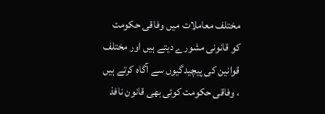مختلف معاملات میں وفاقی حکومت کو قانونی مشورے دیتے ہیں اور مختلف قوانین کی پیچیدگیوں سے آگاہ کرتے ہیں ، وفاقی حکومت کوئی بھی قانون نافذ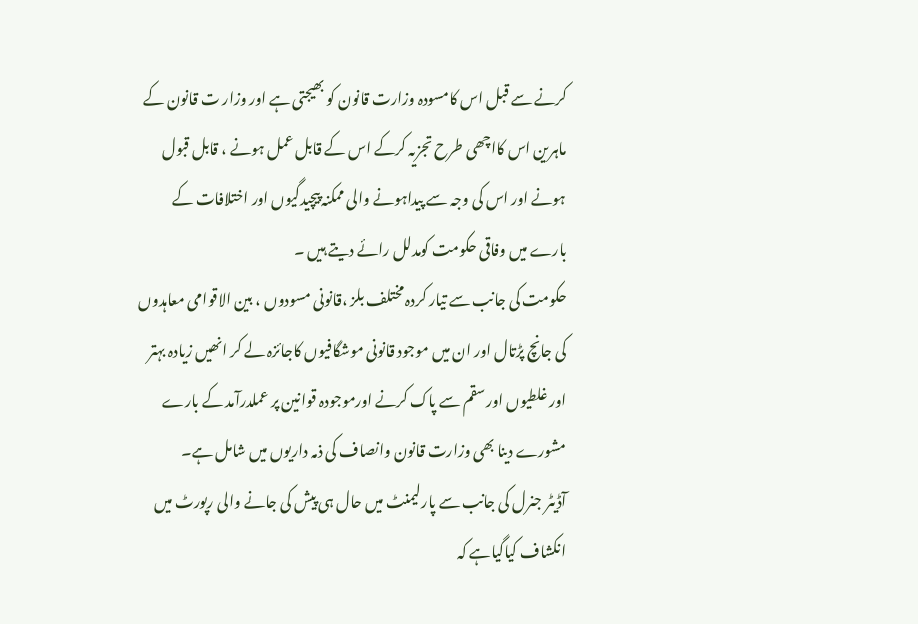کرنے سے قبل اس کامسودہ وزارت قانون کو بھیجتی ہے اور وزار ت قانون کے ماہرین اس کااچھی طرح تجزیہ کرکے اس کے قابل عمل ہونے ، قابل قبول ہونے اور اس کی وجہ سے پیداہونے والی ممکنہ پیچیدگیوں اور اختلافات کے بارے میں وفاقی حکومت کومدلل رائے دیتے ہیں ۔
حکومت کی جانب سے تیار کردہ مختلف بلز ،قانونی مسودوں ، بین الاقوامی معاہدوں کی جانچ پڑتال اور ان میں موجود قانونی موشگافیوں کاجائزہ لے کر انھیں زیادہ بہتر اور غلطیوں اور سقم سے پاک کرنے اورموجودہ قوانین پر عملدرآمد کے بارے مشورے دینا بھی وزارت قانون وانصاف کی ذمہ داریوں میں شامل ہے۔
آڈیٹر جنرل کی جانب سے پارلیمنٹ میں حال ہی پیش کی جانے والی رپورٹ میں انکشاف کیاگیاہے کہ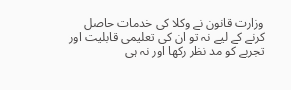وزارت قانون نے وکلا کی خدمات حاصل کرنے کے لیے نہ تو ان کی تعلیمی قابلیت اور تجربے کو مد نظر رکھا اور نہ ہی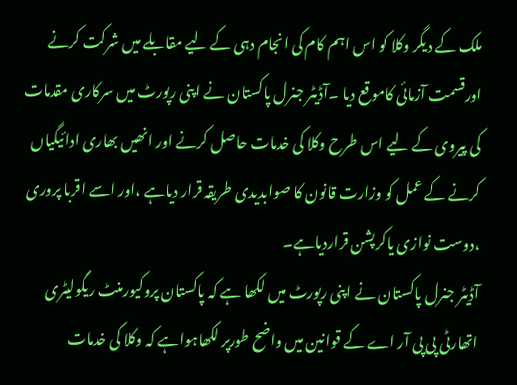ملک کے دیگر وکلا کو اس اہم کام کی انجام دہی کے لیے مقابلے میں شرکت کرنے اورقسمت آزمائی کاموقع دیا ۔آڈیٹر جنرل پاکستان نے اپنی رپورٹ میں سرکاری مقدمات کی پیروی کے لیے اس طرح وکلا کی خدمات حاصل کرنے اور انھیں بھاری ادائیگیاں کرنے کے عمل کو وزارت قانون کا صوابدیدی طریقہ قرار دیاہے ،اور اسے اقربا پروری ،دوست نوازی یاکرپشن قراردیاہے۔
آڈیٹر جنرل پاکستان نے اپنی رپورٹ میں لکھا ہے کہ پاکستان پروکیورمنٹ ریگولیٹری اتھارٹی پی پی آر اے کے قوانین میں واضح طورپر لکھاہواہے کہ وکلا کی خدمات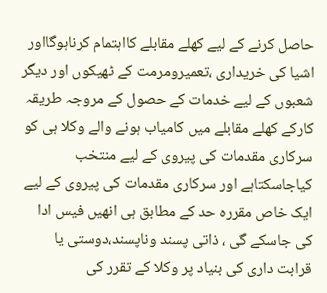حاصل کرنے کے لیے کھلے مقابلے کااہتمام کرناہوگااور اشیا کی خریداری ،تعمیرومرمت کے ٹھیکوں اور دیگر شعبوں کے لیے خدمات کے حصول کے مروجہ طریقہ کارکے کھلے مقابلے میں کامیاب ہونے والے وکلا ہی کو سرکاری مقدمات کی پیروی کے لیے منتخب کیاجاسکتاہے اور سرکاری مقدمات کی پیروی کے لیے ایک خاص مقررہ حد کے مطابق ہی انھیں فیس ادا کی جاسکے گی ، ذاتی پسند وناپسند،دوستی یا قرابت داری کی بنیاد پر وکلا کے تقرر کی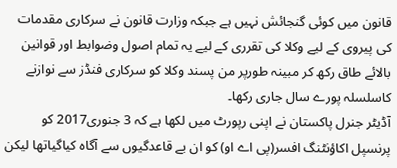قانون میں کوئی گنجائش نہیں ہے جبکہ وزارت قانون نے سرکاری مقدمات کی پیروی کے لیے وکلا کی تقرری کے لیے یہ تمام اصول وضوابط اور قوانین بالائے طاق رکھ کر مبینہ طورپر من پسند وکلا کو سرکاری فنڈز سے نوازنے کاسلسلہ پورے سال جاری رکھا۔
آڈیٹر جنرل پاکستان نے اپنی رپورٹ میں لکھا ہے کہ 3 جنوری2017 کو پرنسپل اکاؤنٹنگ افسر(پی اے او) کو ان بے قاعدگیوں سے آگاہ کیاگیاتھا لیکن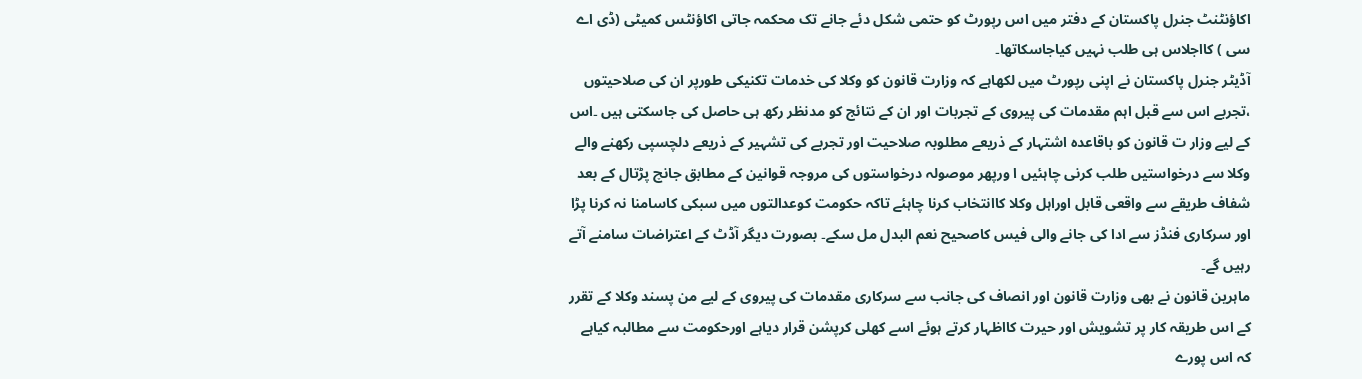اکاؤنٹنٹ جنرل پاکستان کے دفتر میں اس رپورٹ کو حتمی شکل دئے جانے تک محکمہ جاتی اکاؤنٹس کمیٹی (ڈی اے سی ) کااجلاس ہی طلب نہیں کیاجاسکاتھا۔
آڈیٹر جنرل پاکستان نے اپنی رپورٹ میں لکھاہے کہ وزارت قانون کو وکلا کی خدمات تکنیکی طورپر ان کی صلاحیتوں ،تجربے اس سے قبل اہم مقدمات کی پیروی کے تجربات اور ان کے نتائج کو مدنظر رکھ ہی حاصل کی جاسکتی ہیں ۔اس کے لیے وزار ت قانون کو باقاعدہ اشتہار کے ذریعے مطلوبہ صلاحیت اور تجربے کی تشہیر کے ذریعے دلچسپی رکھنے والے وکلا سے درخواستیں طلب کرنی چاہئیں ا ورپھر موصولہ درخواستوں کی مروجہ قوانین کے مطابق جانچ پڑتال کے بعد شفاف طریقے سے واقعی قابل اوراہل وکلا کاانتخاب کرنا چاہئے تاکہ حکومت کوعدالتوں میں سبکی کاسامنا نہ کرنا پڑا اور سرکاری فنڈز سے ادا کی جانے والی فیس کاصحیح نعم البدل مل سکے۔ بصورت دیگر آڈٹ کے اعتراضات سامنے آتے رہیں گے۔
ماہرین قانون نے بھی وزارت قانون اور انصاف کی جانب سے سرکاری مقدمات کی پیروی کے لیے من پسند وکلا کے تقرر کے اس طریقہ کار پر تشویش اور حیرت کااظہار کرتے ہوئے اسے کھلی کرپشن قرار دیاہے اورحکومت سے مطالبہ کیاہے کہ اس پورے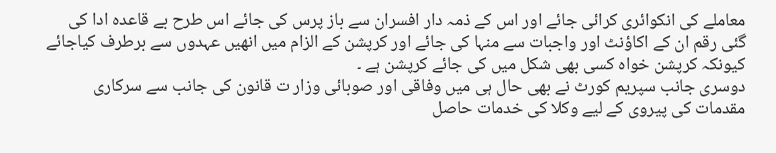معاملے کی انکوائری کرائی جائے اور اس کے ذمہ دار افسران سے باز پرس کی جائے اس طرح بے قاعدہ ادا کی گئی رقم ان کے اکاؤنٹ اور واجبات سے منہا کی جائے اور کرپشن کے الزام میں انھیں عہدوں سے برطرف کیاجائے کیونکہ کرپشن خواہ کسی بھی شکل میں کی جائے کرپشن ہے ۔
دوسری جانب سپریم کورٹ نے بھی حال ہی میں وفاقی اور صوبائی وزار ت قانون کی جانب سے سرکاری مقدمات کی پیروی کے لیے وکلا کی خدمات حاصل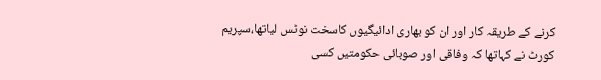کرنے کے طریقہ کار اور ان کو بھاری ادائیگیوں کاسخت نوٹس لیاتھا،سپریم کورٹ نے کہاتھا کہ وفاقی اور صوبائی حکومتیں کسی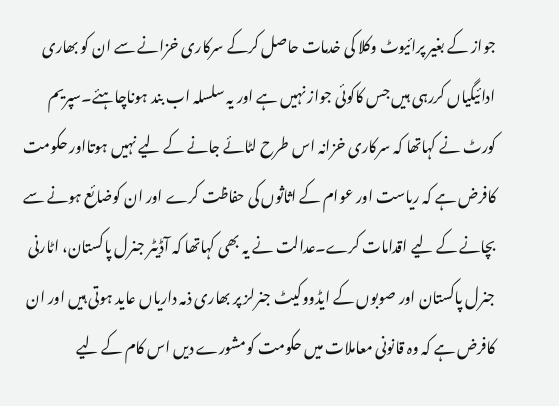جواز کے بغیر پرائیوٹ وکلا کی خدمات حاصل کرکے سرکاری خزانے سے ان کو بھاری ادائیگیاں کررہی ہیں جس کاکوئی جواز نہیں ہے اور یہ سلسلہ اب بند ہوناچاہئے۔سپریم کورٹ نے کہاتھا کہ سرکاری خزانہ اس طرح لٹائے جانے کے لیے نہیں ہوتااور حکومت کافرض ہے کہ ریاست اور عوام کے اثاثوں کی حفاظت کرے اور ان کوضائع ہونے سے بچانے کے لیے اقدامات کرے۔عدالت نے یہ بھی کہاتھا کہ آڈیٹر جنرل پاکستان، اٹارنی جنرل پاکستان اور صوبوں کے ایڈووکیٹ جنرلز پر بھاری ذمہ داریاں عاید ہوتی ہیں اور ان کافرض ہے کہ وہ قانونی معاملات میں حکومت کومشورے دیں اس کام کے لیے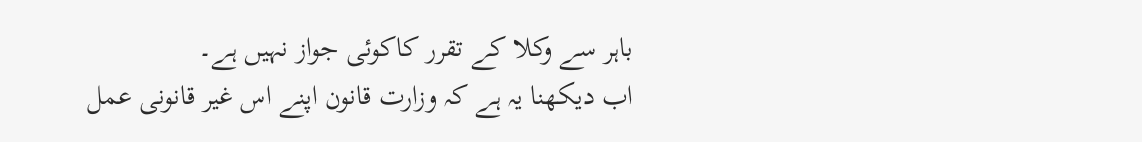باہر سے وکلا کے تقرر کاکوئی جواز نہیں ہے۔
اب دیکھنا یہ ہے کہ وزارت قانون اپنے اس غیر قانونی عمل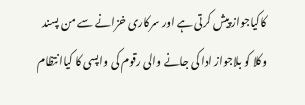کاکیاجواز پیش کرتی ہے اور سرکاری خزانے سے من پسند وکلا کو بلاجواز ادا کی جانے والی رقوم کی واپسی کا کیاانتظام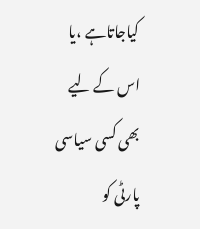کیاجاتاہے ،یا اس کے لیے بھی کسی سیاسی پارٹی کو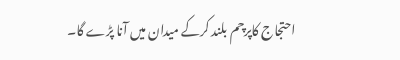احتجاج کاپرچم بلند کرکے میدان میں آنا پڑے گا۔